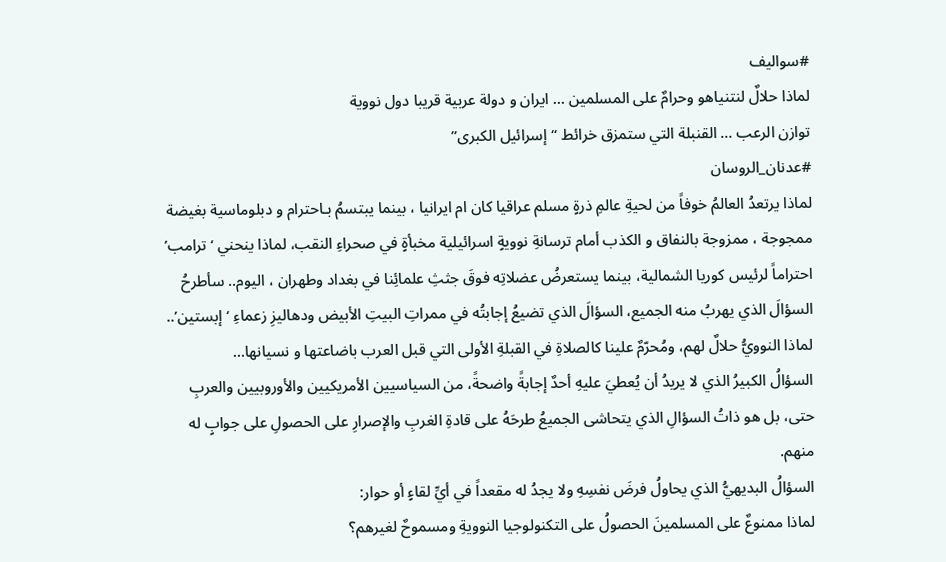#سواليف
لماذا حلالٌ لنتنياهو وحرامٌ على المسلمين … ايران و دولة عربية قريبا دول نووية
توازن الرعب … القنبلة التي ستمزق خرائط “إسرائيل الكبرى”
#عدنان_الروسان
لماذا يرتعدُ العالمُ خوفاً من لحيةِ عالمِ ذرةٍ مسلم عراقيا كان ام ايرانيا ، بينما يبتسمُ بـاحترام و دبلوماسية بغيضة ممجوجة ، ممزوجة بالنفاق و الكذب أمام ترسانةِ نوويةٍ اسرائيلية مخبأةٍ في صحراءِ النقب، لماذا ينحني ‘ترامب’ احتراماً لرئيس كوريا الشمالية، بينما يستعرضُ عضلاتِه فوقَ جثثِ علمائِنا في بغداد وطهران ، اليوم.. سأطرحُ السؤالَ الذي يهربُ منه الجميع، السؤالَ الذي تضيعُ إجابتُه في ممراتِ البيتِ الأبيض ودهاليزِ زعماءِ ‘إبستين’.. لماذا النوويُّ حلالٌ لهم، ومُحرّمٌ علينا كالصلاةِ في القبلةِ الأولى التي قبل العرب باضاعتها و نسيانها…
السؤالُ الكبيرُ الذي لا يريدُ أن يُعطيَ عليهِ أحدٌ إجابةً واضحةً، من السياسيين الأمريكيين والأوروبيين والعربِ حتى، بل هو ذاتُ السؤالِ الذي يتحاشى الجميعُ طرحَهُ على قادةِ الغربِ والإصرارِ على الحصولِ على جوابٍ له منهم.
السؤالُ البديهيُّ الذي يحاولُ فرضَ نفسِهِ ولا يجدُ له مقعداً في أيِّ لقاءٍ أو حوار:
لماذا ممنوعٌ على المسلمينَ الحصولُ على التكنولوجيا النوويةِ ومسموحٌ لغيرهم؟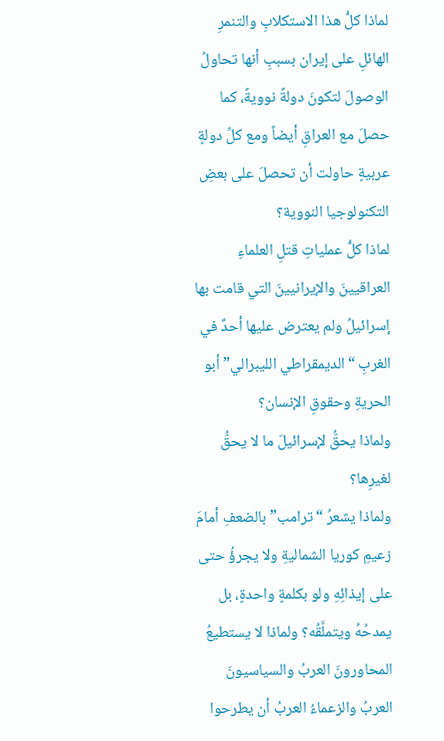لماذا كلُّ هذا الاستكلابِ والتنمرِ الهائلِ على إيران بسببِ أنها تحاولُ الوصولَ لتكونَ دولةً نوويةً، كما حصلَ مع العراقِ أيضاً ومع كلِّ دولةٍ عربيةٍ حاولت أن تحصلَ على بعضِ التكنولوجيا النووية؟
لماذا كلُّ عملياتِ قتلِ العلماءِ العراقيينَ والإيرانيينَ التي قامت بها إسرائيلُ ولم يعترض عليها أحدٌ في الغربِ “الديمقراطي الليبرالي” أبو الحريةِ وحقوقِ الإنسان؟
ولماذا يحقُّ لإسرائيلَ ما لا يحقُّ لغيرِها؟
ولماذا يشعرُ “ترامب” بالضعفِ أمامَ زعيمِ كوريا الشماليةِ ولا يجرؤُ حتى على إيذائِهِ ولو بكلمةٍ واحدةٍ، بل يمدحُهُ ويتملَّقُه؟ ولماذا لا يستطيعُ المحاورونَ العربُ والسياسيونَ العربُ والزعماءُ العربُ أن يطرحوا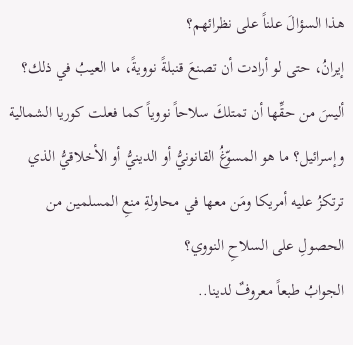هذا السؤالَ علناً على نظرائهم؟
إيرانُ، حتى لو أرادت أن تصنعَ قنبلةً نوويةً، ما العيبُ في ذلك؟ أليسَ من حقِّها أن تمتلكَ سلاحاً نووياً كما فعلت كوريا الشمالية وإسرائيل؟ ما هو المسوّغُ القانونيُّ أو الدينيُّ أو الأخلاقيُّ الذي ترتكزُ عليه أمريكا ومَن معها في محاولةِ منعِ المسلمين من الحصولِ على السلاحِ النووي؟
الجوابُ طبعاً معروفٌ لدينا..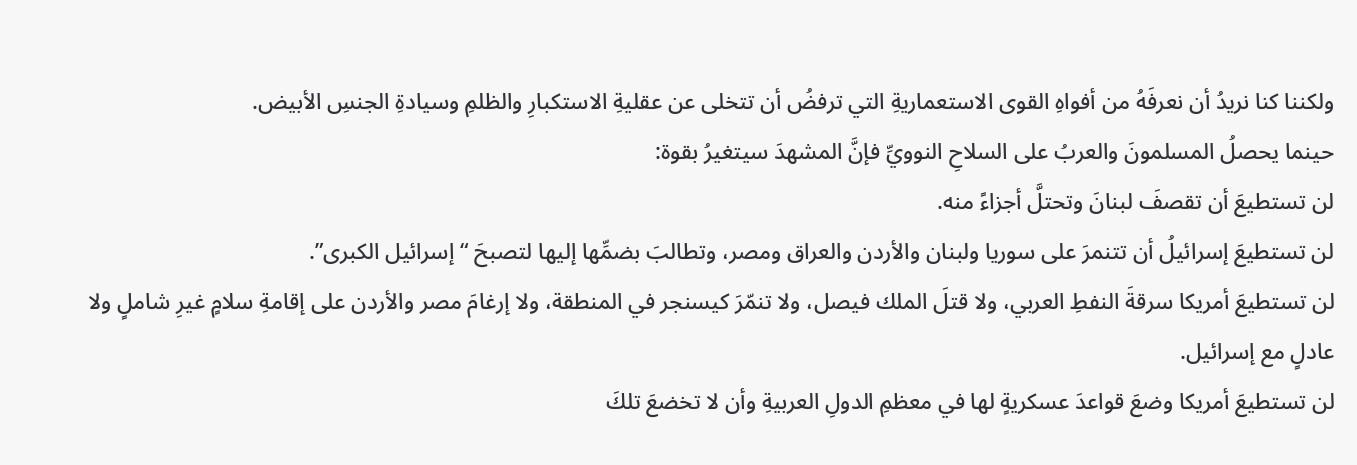ولكننا كنا نريدُ أن نعرفَهُ من أفواهِ القوى الاستعماريةِ التي ترفضُ أن تتخلى عن عقليةِ الاستكبارِ والظلمِ وسيادةِ الجنسِ الأبيض.
حينما يحصلُ المسلمونَ والعربُ على السلاحِ النوويِّ فإنَّ المشهدَ سيتغيرُ بقوة:
لن تستطيعَ أن تقصفَ لبنانَ وتحتلَّ أجزاءً منه.
لن تستطيعَ إسرائيلُ أن تتنمرَ على سوريا ولبنان والأردن والعراق ومصر، وتطالبَ بضمِّها إليها لتصبحَ “إسرائيل الكبرى”.
لن تستطيعَ أمريكا سرقةَ النفطِ العربي، ولا قتلَ الملك فيصل، ولا تنمّرَ كيسنجر في المنطقة، ولا إرغامَ مصر والأردن على إقامةِ سلامٍ غيرِ شاملٍ ولا عادلٍ مع إسرائيل.
لن تستطيعَ أمريكا وضعَ قواعدَ عسكريةٍ لها في معظمِ الدولِ العربيةِ وأن لا تخضعَ تلكَ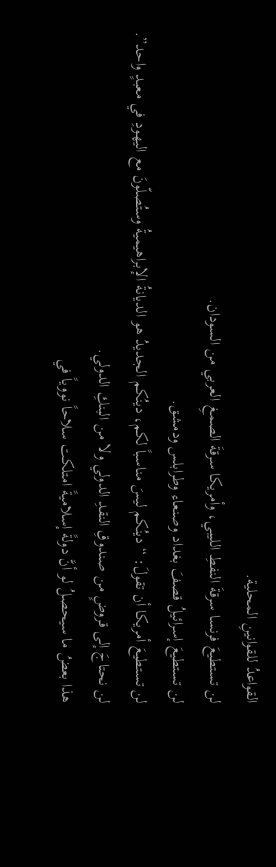القواعدُ للقوانينِ المحلية.
لن تستطيعَ فرنسا سرقةَ النفطِ الليبي، وأمريكا سرقةَ الصمغِ العربي من السودان.
لن تستطيعَ إسرائيلُ قصفَ بغداد وصنعاء وطرابلس ودمشق.
لن تستطيعَ أمريكا أن تقولَ: “دينُكم ليسَ مناسباً لكم، دينُكم الجديدُ هو الديانةُ الإبراهيميةُ وستُصلّونَ مع اليهودِ في معبدٍ واحد”.
لن نحتاجَ إلى قروضٍ من صندوقِ النقدِ الدولي ولا من البنكِ الدولي.
هذا بعضُ ما سيحصلُ لو أنَّ دولةً إسلاميةً امتلكت سلاحاً نووياً في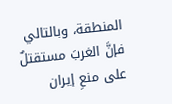المنطقة، وبالتالي فإنَّ الغربَ مستقتلٌ على منعِ إيران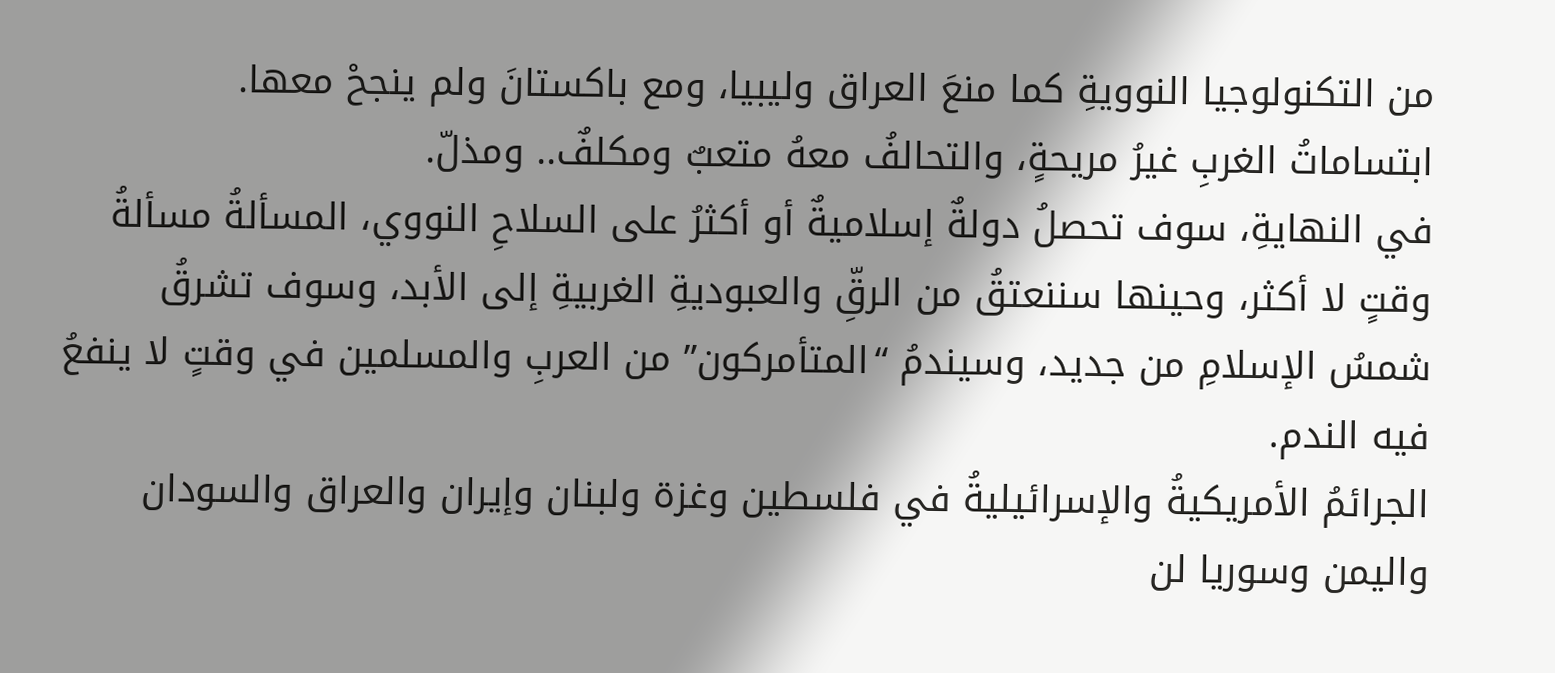من التكنولوجيا النوويةِ كما منعَ العراق وليبيا، ومع باكستانَ ولم ينجحْ معها.
ابتساماتُ الغربِ غيرُ مريحةٍ، والتحالفُ معهُ متعبٌ ومكلفٌ.. ومذلّ.
في النهايةِ، سوف تحصلُ دولةٌ إسلاميةٌ أو أكثرُ على السلاحِ النووي، المسألةُ مسألةُ وقتٍ لا أكثر، وحينها سننعتقُ من الرقِّ والعبوديةِ الغربيةِ إلى الأبد، وسوف تشرقُ شمسُ الإسلامِ من جديد، وسيندمُ “المتأمركون” من العربِ والمسلمين في وقتٍ لا ينفعُ فيه الندم.
الجرائمُ الأمريكيةُ والإسرائيليةُ في فلسطين وغزة ولبنان وإيران والعراق والسودان واليمن وسوريا لن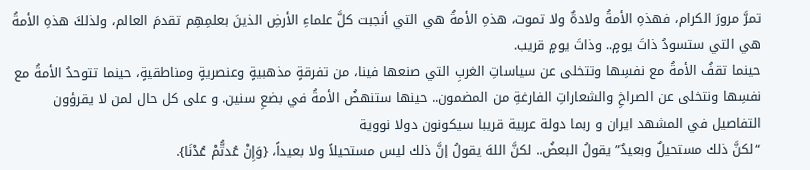تمرَّ مرورَ الكرام، فهذهِ الأمةُ ولادةٌ ولا تموت، هذهِ الأمةُ هي التي أنجبت كلَّ علماءِ الأرضِ الذينَ بعلمِهِم تقدمَ العالم، ولذلكَ هذهِ الأمةُ هي التي ستسودُ ذاتَ يومٍ.. وذاتَ يومٍ قريب.
حينما تقفُ الأمةُ مع نفسِها وتتخلى عن سياساتِ الغربِ التي صنعها فينا، من تفرقةٍ مذهبيةٍ وعنصريةٍ ومناطقيةٍ، حينما تتوحدُ الأمةُ مع نفسِها ونتخلى عن الصراخِ والشعاراتِ الفارغةِ من المضمون.. حينها ستنهضُ الأمةُ في بضعِ سنين. و على كل حال لمن لا يقرؤون التفاصيل في المشهد ايران و ربما دولة عربية قريبا سيكونون دولا نووية
“لكنَّ ذلك مستحيلٌ وبعيدٌ” يقولُ البعضُ.. لكنَّ اللهَ يقولُ إنَّ ذلك ليس مستحيلاً ولا بعيداً، {وَإِنْ عُدتُّمْ عُدْنَا}.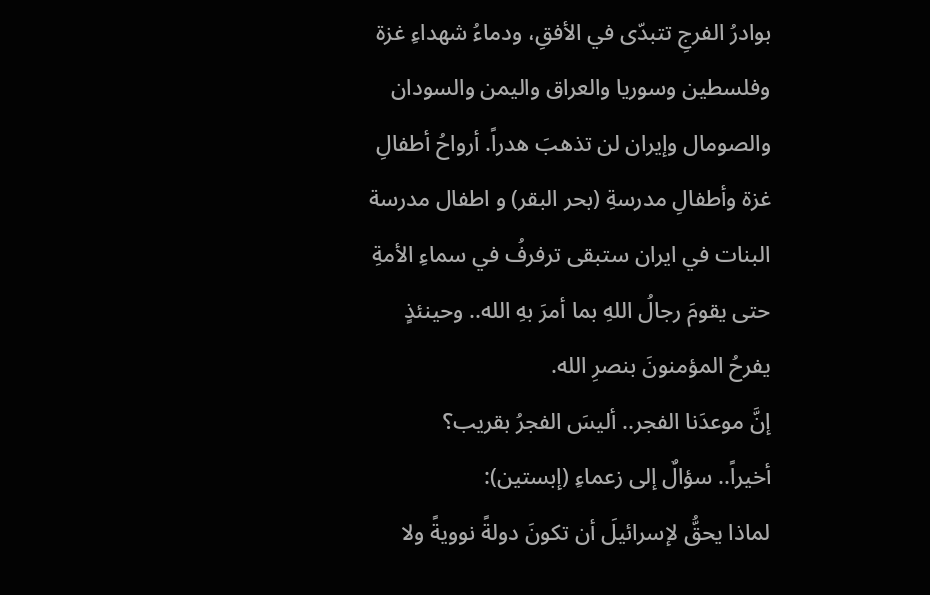بوادرُ الفرجِ تتبدّى في الأفقِ، ودماءُ شهداءِ غزة وفلسطين وسوريا والعراق واليمن والسودان والصومال وإيران لن تذهبَ هدراً. أرواحُ أطفالِ غزة وأطفالِ مدرسةِ (بحر البقر) و اطفال مدرسة البنات في ايران ستبقى ترفرفُ في سماءِ الأمةِ حتى يقومَ رجالُ اللهِ بما أمرَ بهِ الله.. وحينئذٍ يفرحُ المؤمنونَ بنصرِ الله.
إنَّ موعدَنا الفجر.. أليسَ الفجرُ بقريب؟
أخيراً.. سؤالٌ إلى زعماءِ (إبستين):
لماذا يحقُّ لإسرائيلَ أن تكونَ دولةً نوويةً ولا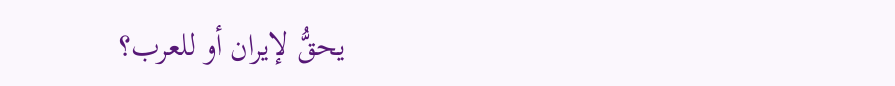يحقُّ لإيران أو للعرب؟